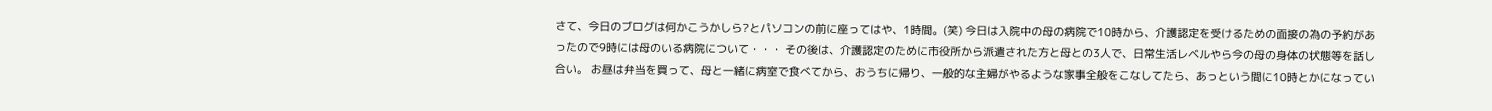さて、今日のブログは何かこうかしら?とパソコンの前に座ってはや、1時間。(笑) 今日は入院中の母の病院で10時から、介護認定を受けるための面接の為の予約があったので9時には母のいる病院について・・・ その後は、介護認定のために市役所から派遣された方と母との3人で、日常生活レベルやら今の母の身体の状態等を話し合い。 お昼は弁当を買って、母と一緒に病室で食べてから、おうちに帰り、一般的な主婦がやるような家事全般をこなしてたら、あっという間に10時とかになってい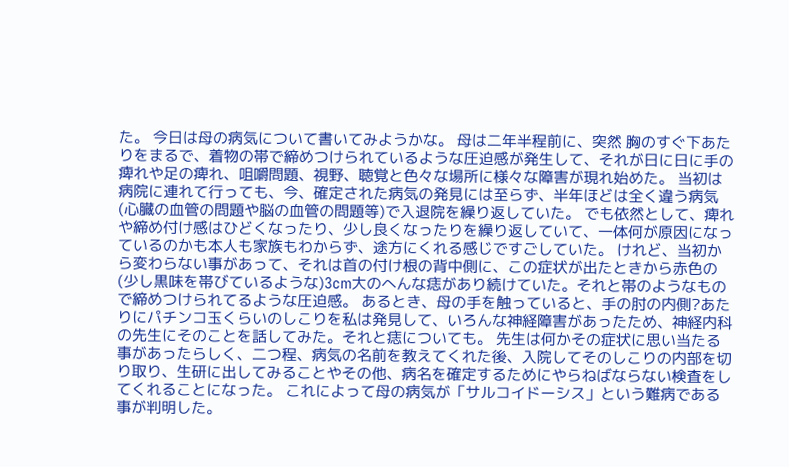た。 今日は母の病気について書いてみようかな。 母は二年半程前に、突然 胸のすぐ下あたりをまるで、着物の帯で締めつけられているような圧迫感が発生して、それが日に日に手の痺れや足の痺れ、咀嚼問題、視野、聴覚と色々な場所に様々な障害が現れ始めた。 当初は病院に連れて行っても、今、確定された病気の発見には至らず、半年ほどは全く違う病気(心臓の血管の問題や脳の血管の問題等)で入退院を繰り返していた。 でも依然として、痺れや締め付け感はひどくなったり、少し良くなったりを繰り返していて、一体何が原因になっているのかも本人も家族もわからず、途方にくれる感じですごしていた。 けれど、当初から変わらない事があって、それは首の付け根の背中側に、この症状が出たときから赤色の(少し黒味を帯びているような)3cm大のへんな痣があり続けていた。それと帯のようなもので締めつけられてるような圧迫感。 あるとき、母の手を触っていると、手の肘の内側?あたりにパチンコ玉くらいのしこりを私は発見して、いろんな神経障害があったため、神経内科の先生にそのことを話してみた。それと痣についても。 先生は何かその症状に思い当たる事があったらしく、二つ程、病気の名前を教えてくれた後、入院してそのしこりの内部を切り取り、生研に出してみることやその他、病名を確定するためにやらねばならない検査をしてくれることになった。 これによって母の病気が「サルコイドーシス」という難病である事が判明した。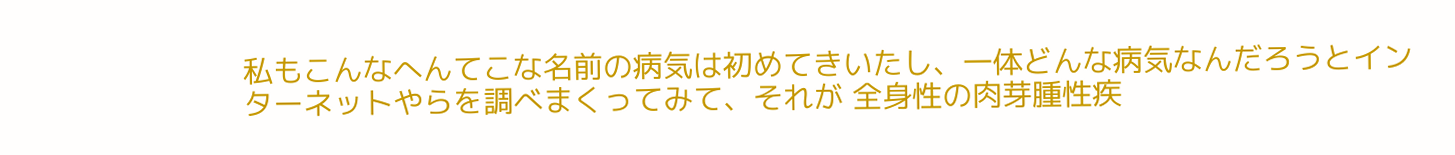私もこんなへんてこな名前の病気は初めてきいたし、一体どんな病気なんだろうとインターネットやらを調べまくってみて、それが 全身性の肉芽腫性疾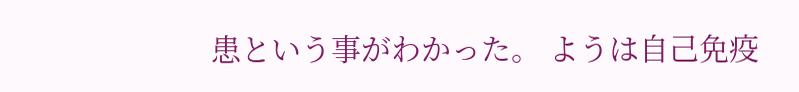患という事がわかった。 ようは自己免疫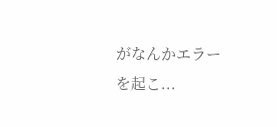がなんかエラーを起こ...